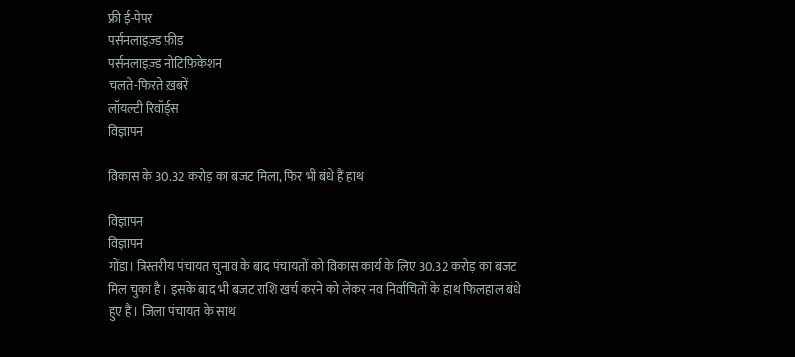फ्री ई-पेपर
पर्सनलाइज़्ड फ़ीड
पर्सनलाइज़्ड नोटिफ़िकेशन
चलते-फिरते ख़बरें
लॉयल्टी रिवॉर्ड्स
विज्ञापन

विकास के 30.32 करोड़ का बजट मिला, फिर भी बंधे हैं हाथ

विज्ञापन
विज्ञापन
गोंडा। त्रिस्तरीय पंचायत चुनाव के बाद पंचायतों को विकास कार्य के लिए 30.32 करोड़ का बजट मिल चुका है। इसके बाद भी बजट राशि खर्च करने को लेकर नव निर्वाचितों के हाथ फिलहाल बंधे हुए हैं। जिला पंचायत के साथ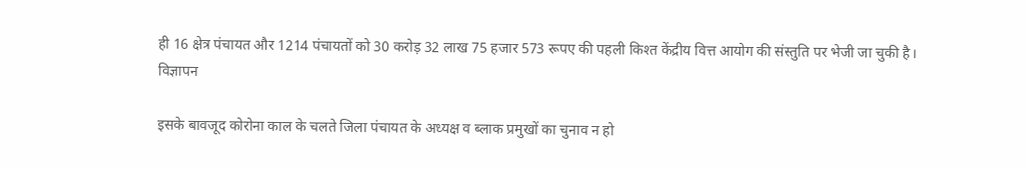ही 16 क्षेत्र पंचायत और 1214 पंचायतों को 30 करोड़ 32 लाख 75 हजार 573 रूपए की पहली किश्त केंद्रीय वित्त आयोग की संस्तुति पर भेजी जा चुकी है।
विज्ञापन

इसके बावजूद कोरोना काल के चलते जिला पंचायत के अध्यक्ष व ब्लाक प्रमुखों का चुनाव न हो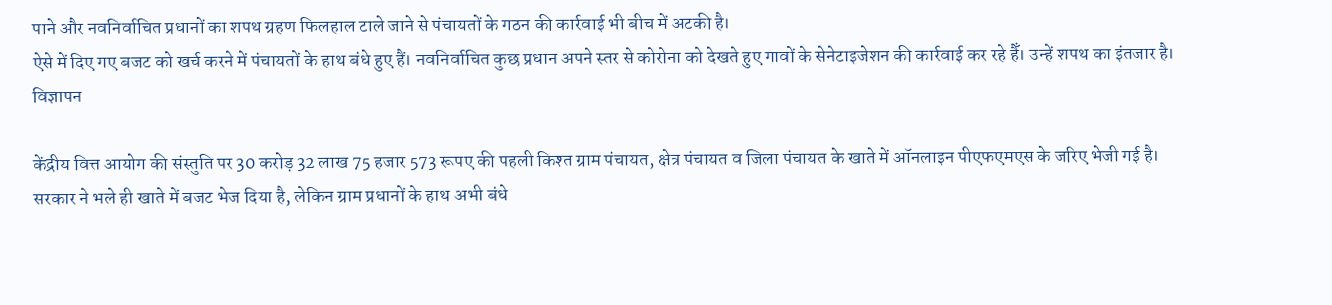पाने और नवनिर्वाचित प्रधानों का शपथ ग्रहण फिलहाल टाले जाने से पंचायतों के गठन की कार्रवाई भी बीच में अटकी है।
ऐसे में दिए गए बजट को खर्च करने में पंचायतों के हाथ बंधे हुए हैं। नवनिर्वाचित कुछ प्रधान अपने स्तर से कोरोना को देखते हुए गावों के सेनेटाइजेशन की कार्रवाई कर रहे हैँ। उन्हें शपथ का इंतजार है।
विज्ञापन

केंद्रीय वित्त आयोग की संस्तुति पर 30 करोड़ 32 लाख 75 हजार 573 रूपए की पहली किश्त ग्राम पंचायत, क्षेत्र पंचायत व जिला पंचायत के खाते में ऑनलाइन पीएफएमएस के जरिए भेजी गई है।
सरकार ने भले ही खाते में बजट भेज दिया है, लेकिन ग्राम प्रधानों के हाथ अभी बंधे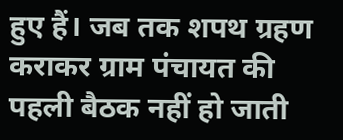हुए हैं। जब तक शपथ ग्रहण कराकर ग्राम पंचायत की पहली बैठक नहीं हो जाती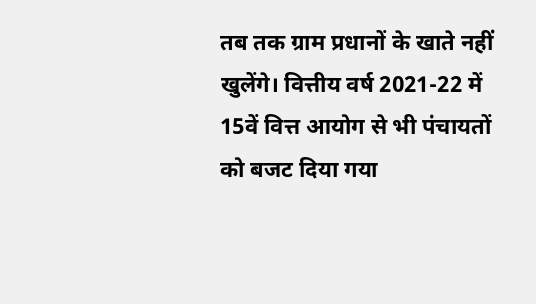तब तक ग्राम प्रधानों के खाते नहीं खुलेंगे। वित्तीय वर्ष 2021-22 में 15वें वित्त आयोग से भी पंचायतों को बजट दिया गया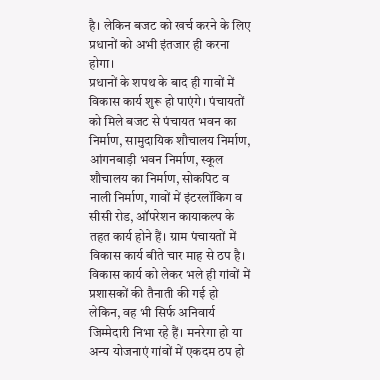है। लेकिन बजट को खर्च करने के लिए प्रधानों को अभी इंतजार ही करना होगा।
प्रधानों के शपथ के बाद ही गावों में विकास कार्य शुरू हो पाएंगे। पंचायतों को मिले बजट से पंचायत भवन का निर्माण, सामुदायिक शौचालय निर्माण, आंगनबाड़ी भवन निर्माण, स्कूल शौचालय का निर्माण, सोकपिट व नाली निर्माण, गावों में इंटरलॉकिग व सीसी रोड, ऑपरेशन कायाकल्प के तहत कार्य होने हैं। ग्राम पंचायतों में विकास कार्य बीते चार माह से ठप है।
विकास कार्य को लेकर भले ही गांवों में प्रशासकों की तैनाती की गई हो लेकिन, वह भी सिर्फ अनिवार्य जिम्मेदारी निभा रहे हैं। मनरेगा हो या अन्य योजनाएं गांवों में एकदम ठप हो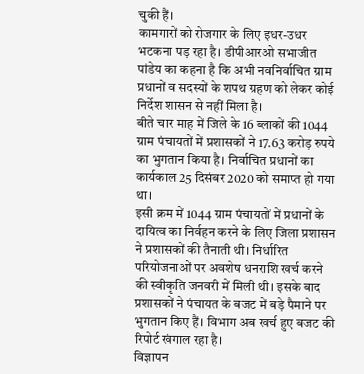चुकी हैं।
कामगारों को रोजगार के लिए इधर-उधर भटकना पड़ रहा है। डीपीआरओ सभाजीत पांडेय का कहना है कि अभी नवनिर्वाचित ग्राम प्रधानों व सदस्यों के शपथ ग्रहण को लेकर कोई निर्देश शासन से नहीं मिला है।
बीते चार माह में जिले के 16 ब्लाकों की 1044 ग्राम पंचायतों में प्रशासकों ने 17.63 करोड़ रुपये का भुगतान किया है। निर्वाचित प्रधानों का कार्यकाल 25 दिसंबर 2020 को समाप्त हो गया था।
इसी क्रम में 1044 ग्राम पंचायतों में प्रधानों के दायित्व का निर्वहन करने के लिए जिला प्रशासन ने प्रशासकों की तैनाती थी। निर्धारित परियोजनाओं पर अवशेष धनराशि खर्च करने की स्वीकृति जनवरी में मिली थी। इसके बाद प्रशासकों ने पंचायत के बजट में बड़े पैमाने पर भुगतान किए हैं। विभाग अब खर्च हुए बजट की रिपोर्ट खंगाल रहा है।
विज्ञापन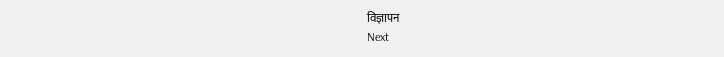विज्ञापन
Next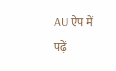AU ऐप में पढ़ें